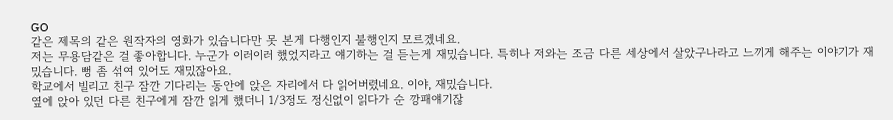GO
같은 제목의 같은 원작자의 영화가 있습니다만 못 본게 다행인지 불행인지 모르겠네요.
저는 무용담같은 걸 좋아합니다. 누군가 이러이러 했었지라고 얘기하는 걸 듣는게 재밌습니다. 특히나 저와는 조금 다른 세상에서 살았구나라고 느끼게 해주는 이야기가 재밌습니다. 뻥 좀 섞여 있어도 재밌잖아요.
학교에서 빌리고 친구 잠깐 기다리는 동안에 앉은 자리에서 다 읽어버렸네요. 이야, 재밌습니다.
옆에 앉아 있던 다른 친구에게 잠깐 읽게 했더니 1/3정도 정신없이 읽다가 순 깡패얘기잖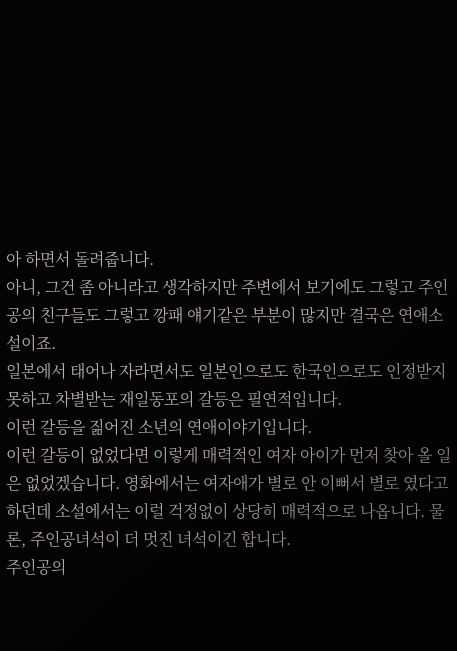아 하면서 돌려줍니다.
아니, 그건 좀 아니라고 생각하지만 주변에서 보기에도 그렇고 주인공의 친구들도 그렇고 깡패 얘기같은 부분이 많지만 결국은 연애소설이죠.
일본에서 태어나 자라면서도 일본인으로도 한국인으로도 인정받지 못하고 차별받는 재일동포의 갈등은 필연적입니다.
이런 갈등을 짊어진 소년의 연애이야기입니다.
이런 갈등이 없었다면 이렇게 매력적인 여자 아이가 먼저 찾아 올 일은 없었겠습니다. 영화에서는 여자애가 별로 안 이뻐서 별로 였다고 하던데 소설에서는 이럴 걱정없이 상당히 매력적으로 나옵니다. 물론, 주인공녀석이 더 멋진 녀석이긴 합니다.
주인공의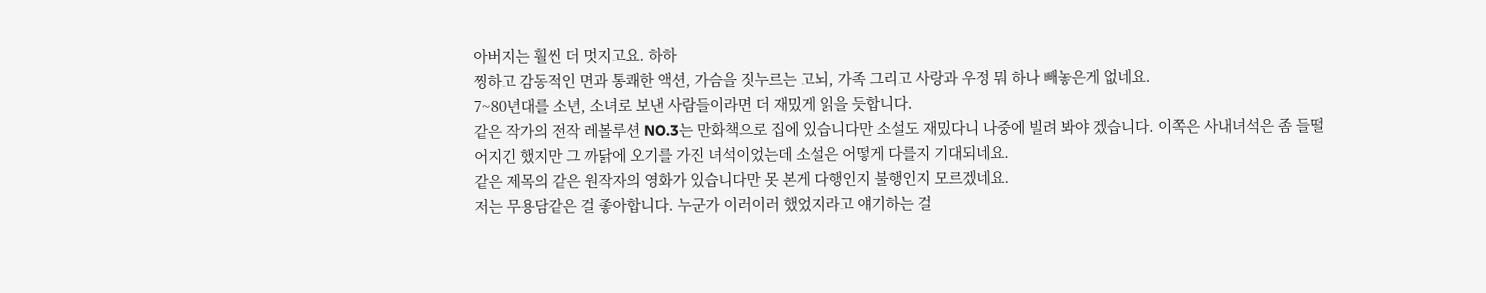아버지는 훨씬 더 멋지고요. 하하
찡하고 감동적인 면과 통쾌한 액션, 가슴을 짓누르는 고뇌, 가족 그리고 사랑과 우정 뭐 하나 빼놓은게 없네요.
7~80년대를 소년, 소녀로 보낸 사람들이라면 더 재밌게 읽을 듯합니다.
같은 작가의 전작 레볼루션 NO.3는 만화책으로 집에 있습니다만 소설도 재밌다니 나중에 빌려 봐야 겠습니다. 이쪽은 사내녀석은 좀 들떨어지긴 했지만 그 까닭에 오기를 가진 녀석이었는데 소설은 어떻게 다를지 기대되네요.
같은 제목의 같은 원작자의 영화가 있습니다만 못 본게 다행인지 불행인지 모르겠네요.
저는 무용담같은 걸 좋아합니다. 누군가 이러이러 했었지라고 얘기하는 걸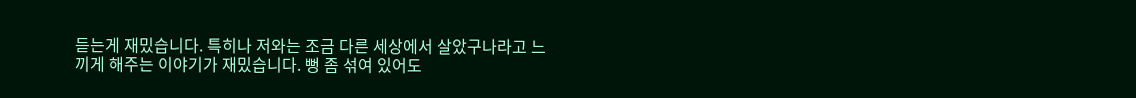듣는게 재밌습니다. 특히나 저와는 조금 다른 세상에서 살았구나라고 느끼게 해주는 이야기가 재밌습니다. 뻥 좀 섞여 있어도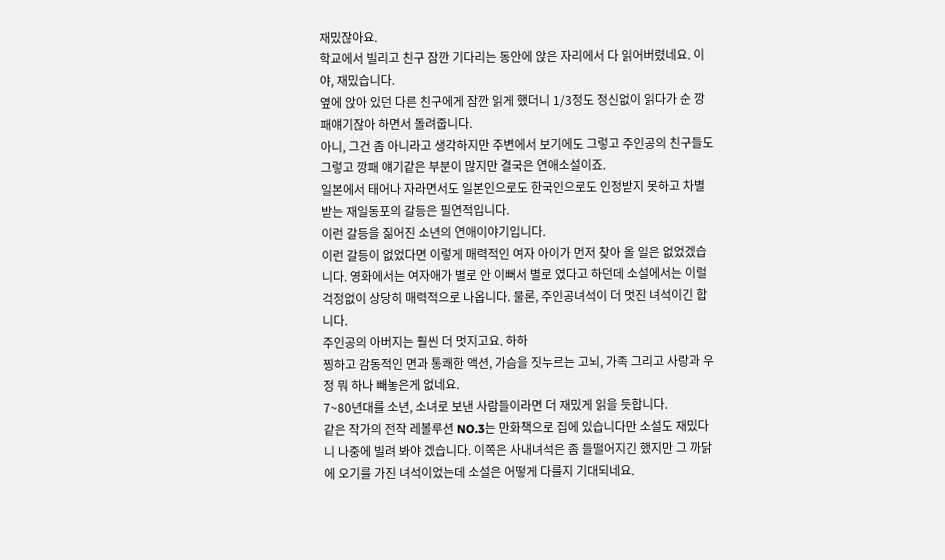재밌잖아요.
학교에서 빌리고 친구 잠깐 기다리는 동안에 앉은 자리에서 다 읽어버렸네요. 이야, 재밌습니다.
옆에 앉아 있던 다른 친구에게 잠깐 읽게 했더니 1/3정도 정신없이 읽다가 순 깡패얘기잖아 하면서 돌려줍니다.
아니, 그건 좀 아니라고 생각하지만 주변에서 보기에도 그렇고 주인공의 친구들도 그렇고 깡패 얘기같은 부분이 많지만 결국은 연애소설이죠.
일본에서 태어나 자라면서도 일본인으로도 한국인으로도 인정받지 못하고 차별받는 재일동포의 갈등은 필연적입니다.
이런 갈등을 짊어진 소년의 연애이야기입니다.
이런 갈등이 없었다면 이렇게 매력적인 여자 아이가 먼저 찾아 올 일은 없었겠습니다. 영화에서는 여자애가 별로 안 이뻐서 별로 였다고 하던데 소설에서는 이럴 걱정없이 상당히 매력적으로 나옵니다. 물론, 주인공녀석이 더 멋진 녀석이긴 합니다.
주인공의 아버지는 훨씬 더 멋지고요. 하하
찡하고 감동적인 면과 통쾌한 액션, 가슴을 짓누르는 고뇌, 가족 그리고 사랑과 우정 뭐 하나 빼놓은게 없네요.
7~80년대를 소년, 소녀로 보낸 사람들이라면 더 재밌게 읽을 듯합니다.
같은 작가의 전작 레볼루션 NO.3는 만화책으로 집에 있습니다만 소설도 재밌다니 나중에 빌려 봐야 겠습니다. 이쪽은 사내녀석은 좀 들떨어지긴 했지만 그 까닭에 오기를 가진 녀석이었는데 소설은 어떻게 다를지 기대되네요.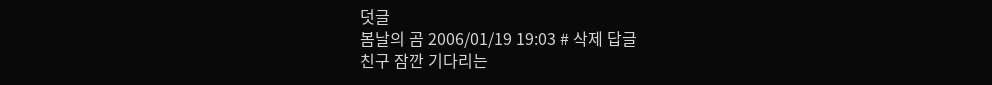덧글
봄날의 곰 2006/01/19 19:03 # 삭제 답글
친구 잠깐 기다리는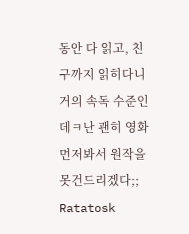동안 다 읽고, 친구까지 읽히다니 거의 속독 수준인데ㅋ난 괜히 영화 먼저봐서 원작을 못건드리겠다;;
Ratatosk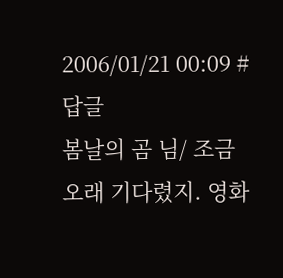2006/01/21 00:09 # 답글
봄날의 곰 님/ 조금 오래 기다렸지. 영화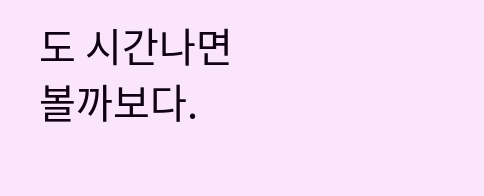도 시간나면 볼까보다.